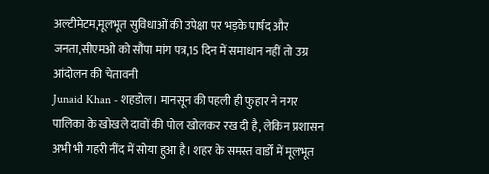अल्टीमेटम,मूलभूत सुविधाओं की उपेक्षा पर भड़के पार्षद और जनता,सीएमओ को सौंपा मांग पत्र,15 दिन में समाधान नहीं तो उग्र आंदोलन की चेतावनी
Junaid Khan - शहडोल। मानसून की पहली ही फुहार ने नगर पालिका के खोखले दावों की पोल खोलकर रख दी है, लेकिन प्रशासन अभी भी गहरी नींद में सोया हुआ है। शहर के समस्त वार्डों में मूलभूत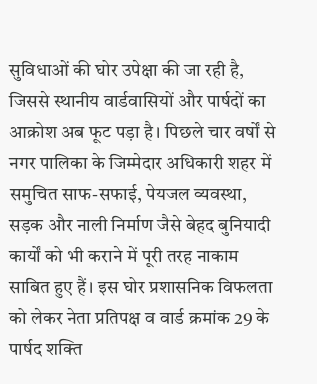सुविधाओं की घोर उपेक्षा की जा रही है, जिससे स्थानीय वार्डवासियों और पार्षदों का आक्रोश अब फूट पड़ा है। पिछले चार वर्षों से नगर पालिका के जिम्मेदार अधिकारी शहर में समुचित साफ-सफाई, पेयजल व्यवस्था, सड़क और नाली निर्माण जैसे बेहद बुनियादी कार्यों को भी कराने में पूरी तरह नाकाम साबित हुए हैं। इस घोर प्रशासनिक विफलता को लेकर नेता प्रतिपक्ष व वार्ड क्रमांक 29 के पार्षद शक्ति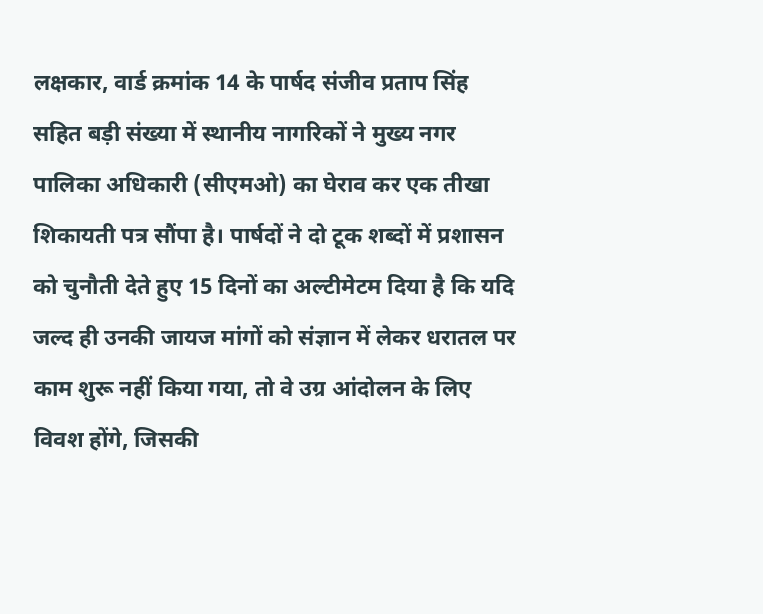लक्षकार, वार्ड क्रमांक 14 के पार्षद संजीव प्रताप सिंह सहित बड़ी संख्या में स्थानीय नागरिकों ने मुख्य नगर पालिका अधिकारी (सीएमओ) का घेराव कर एक तीखा शिकायती पत्र सौंपा है। पार्षदों ने दो टूक शब्दों में प्रशासन को चुनौती देते हुए 15 दिनों का अल्टीमेटम दिया है कि यदि जल्द ही उनकी जायज मांगों को संज्ञान में लेकर धरातल पर काम शुरू नहीं किया गया, तो वे उग्र आंदोलन के लिए विवश होंगे, जिसकी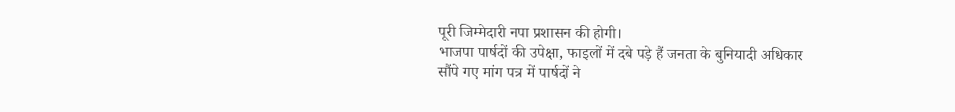पूरी जिम्मेदारी नपा प्रशासन की होगी।
भाजपा पार्षदों की उपेक्षा, फाइलों में दबे पड़े हैं जनता के बुनियादी अधिकार
सौंपे गए मांग पत्र में पार्षदों ने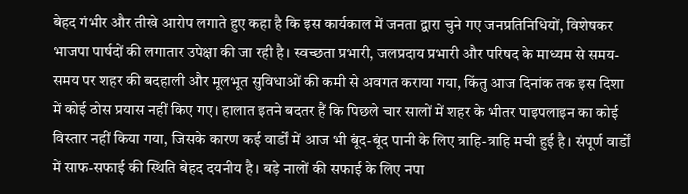बेहद गंभीर और तीखे आरोप लगाते हुए कहा है कि इस कार्यकाल में जनता द्वारा चुने गए जनप्रतिनिधियों, विशेषकर भाजपा पार्षदों की लगातार उपेक्षा की जा रही है। स्वच्छता प्रभारी, जलप्रदाय प्रभारी और परिषद के माध्यम से समय-समय पर शहर की बदहाली और मूलभूत सुविधाओं की कमी से अवगत कराया गया, किंतु आज दिनांक तक इस दिशा में कोई ठोस प्रयास नहीं किए गए। हालात इतने बदतर हैं कि पिछले चार सालों में शहर के भीतर पाइपलाइन का कोई विस्तार नहीं किया गया, जिसके कारण कई वार्डों में आज भी बूंद-बूंद पानी के लिए त्राहि-त्राहि मची हुई है। संपूर्ण वार्डों में साफ-सफाई की स्थिति बेहद दयनीय है। बड़े नालों की सफाई के लिए नपा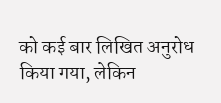को कई बार लिखित अनुरोध किया गया, लेकिन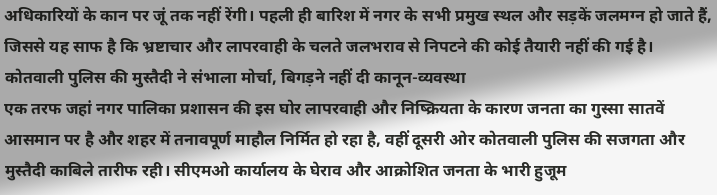अधिकारियों के कान पर जूं तक नहीं रेंगी। पहली ही बारिश में नगर के सभी प्रमुख स्थल और सड़कें जलमग्न हो जाते हैं, जिससे यह साफ है कि भ्रष्टाचार और लापरवाही के चलते जलभराव से निपटने की कोई तैयारी नहीं की गई है।
कोतवाली पुलिस की मुस्तैदी ने संभाला मोर्चा, बिगड़ने नहीं दी कानून-व्यवस्था
एक तरफ जहां नगर पालिका प्रशासन की इस घोर लापरवाही और निष्क्रियता के कारण जनता का गुस्सा सातवें आसमान पर है और शहर में तनावपूर्ण माहौल निर्मित हो रहा है, वहीं दूसरी ओर कोतवाली पुलिस की सजगता और मुस्तैदी काबिले तारीफ रही। सीएमओ कार्यालय के घेराव और आक्रोशित जनता के भारी हुजूम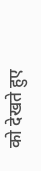को देखते हुए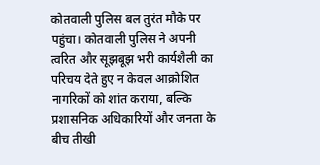कोतवाली पुलिस बल तुरंत मौके पर पहुंचा। कोतवाली पुलिस ने अपनी त्वरित और सूझबूझ भरी कार्यशैली का परिचय देते हुए न केवल आक्रोशित नागरिकों को शांत कराया, बल्कि प्रशासनिक अधिकारियों और जनता के बीच तीखी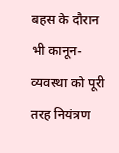बहस के दौरान भी कानून-व्यवस्था को पूरी तरह नियंत्रण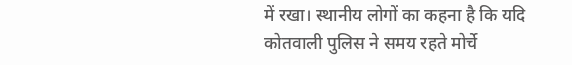में रखा। स्थानीय लोगों का कहना है कि यदि कोतवाली पुलिस ने समय रहते मोर्चे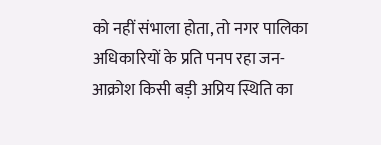को नहीं संभाला होता, तो नगर पालिका अधिकारियों के प्रति पनप रहा जन-आक्रोश किसी बड़ी अप्रिय स्थिति का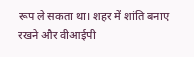रूप ले सकता था। शहर में शांति बनाए रखने और वीआईपी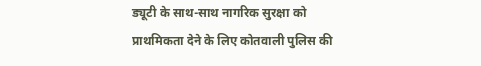ड्यूटी के साथ-साथ नागरिक सुरक्षा को प्राथमिकता देने के लिए कोतवाली पुलिस की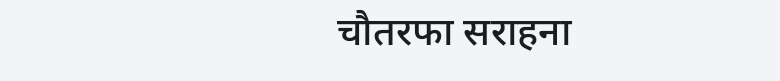चौतरफा सराहना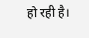हो रही है।